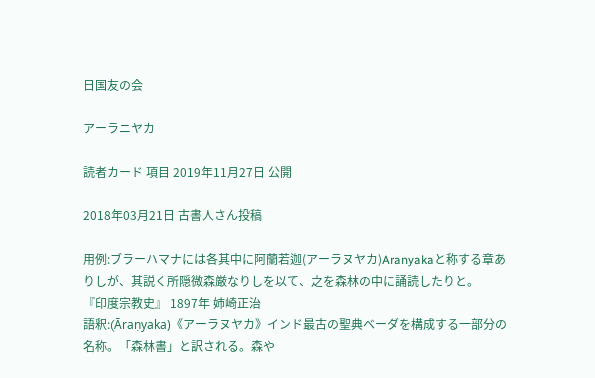日国友の会

アーラニヤカ

読者カード 項目 2019年11月27日 公開

2018年03月21日 古書人さん投稿

用例:ブラーハマナには各其中に阿蘭若迦(アーラヌヤカ)Aranyakaと称する章ありしが、其説く所隠微森厳なりしを以て、之を森林の中に誦読したりと。
『印度宗教史』 1897年 姉崎正治
語釈:(Āraṇyaka)《アーラヌヤカ》インド最古の聖典ベーダを構成する一部分の名称。「森林書」と訳される。森や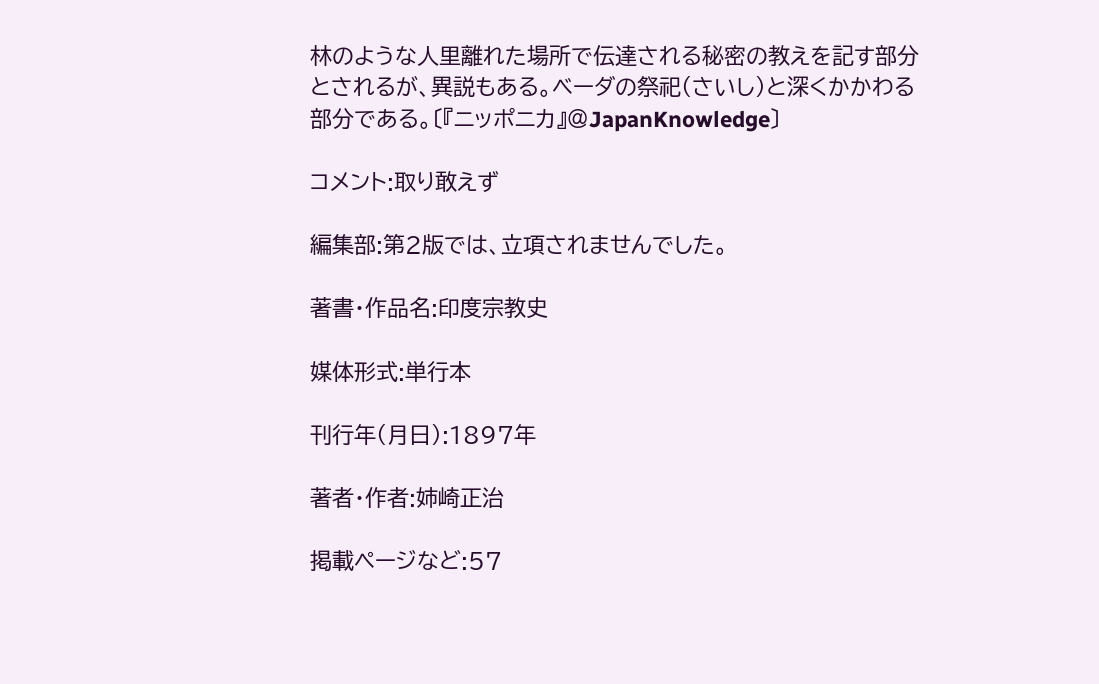林のような人里離れた場所で伝達される秘密の教えを記す部分とされるが、異説もある。ベーダの祭祀(さいし)と深くかかわる部分である。〔『ニッポニカ』@JapanKnowledge〕

コメント:取り敢えず

編集部:第2版では、立項されませんでした。

著書・作品名:印度宗教史

媒体形式:単行本

刊行年(月日):1897年

著者・作者:姉崎正治

掲載ページなど:57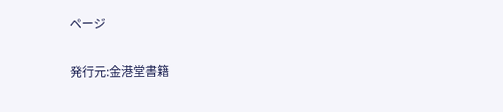ページ

発行元:金港堂書籍